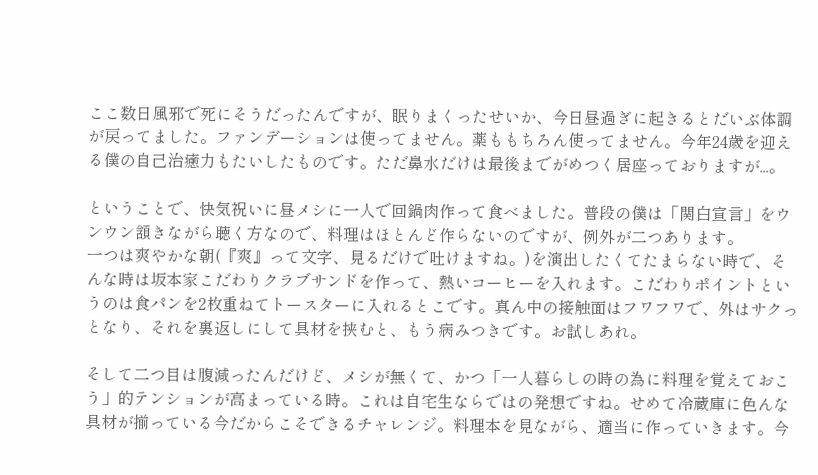ここ数日風邪で死にそうだったんですが、眠りまくったせいか、今日昼過ぎに起きるとだいぶ体調が戻ってました。ファンデーションは使ってません。薬ももちろん使ってません。今年24歳を迎える僕の自己治癒力もたいしたものです。ただ鼻水だけは最後までがめつく居座っておりますが...。

ということで、快気祝いに昼メシに一人で回鍋肉作って食べました。普段の僕は「関白宣言」をウンウン頷きながら聴く方なので、料理はほとんど作らないのですが、例外が二つあります。
一つは爽やかな朝(『爽』って文字、見るだけで吐けますね。)を演出したくてたまらない時で、そんな時は坂本家こだわりクラブサンドを作って、熱いコーヒーを入れます。こだわりポイントというのは食パンを2枚重ねてトースターに入れるとこです。真ん中の接触面はフワフワで、外はサクっとなり、それを裏返しにして具材を挟むと、もう病みつきです。お試しあれ。

そして二つ目は腹減ったんだけど、メシが無くて、かつ「一人暮らしの時の為に料理を覚えておこう」的テンションが高まっている時。これは自宅生ならではの発想ですね。せめて冷蔵庫に色んな具材が揃っている今だからこそできるチャレンジ。料理本を見ながら、適当に作っていきます。今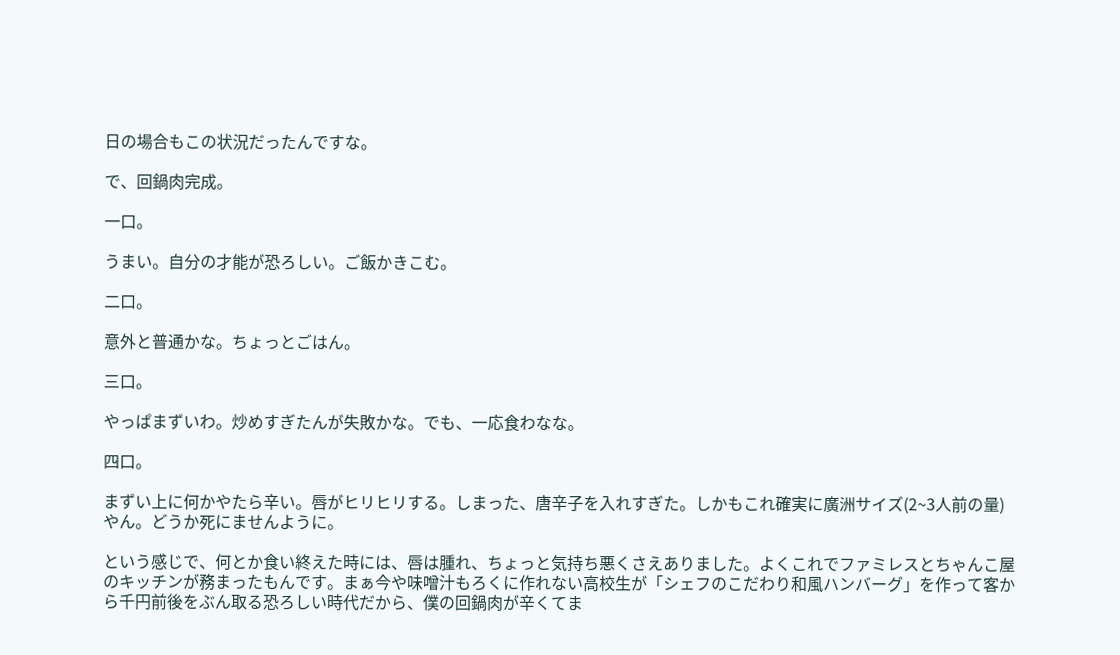日の場合もこの状況だったんですな。

で、回鍋肉完成。

一口。

うまい。自分の才能が恐ろしい。ご飯かきこむ。

二口。

意外と普通かな。ちょっとごはん。

三口。

やっぱまずいわ。炒めすぎたんが失敗かな。でも、一応食わなな。

四口。

まずい上に何かやたら辛い。唇がヒリヒリする。しまった、唐辛子を入れすぎた。しかもこれ確実に廣洲サイズ(2~3人前の量)やん。どうか死にませんように。

という感じで、何とか食い終えた時には、唇は腫れ、ちょっと気持ち悪くさえありました。よくこれでファミレスとちゃんこ屋のキッチンが務まったもんです。まぁ今や味噌汁もろくに作れない高校生が「シェフのこだわり和風ハンバーグ」を作って客から千円前後をぶん取る恐ろしい時代だから、僕の回鍋肉が辛くてま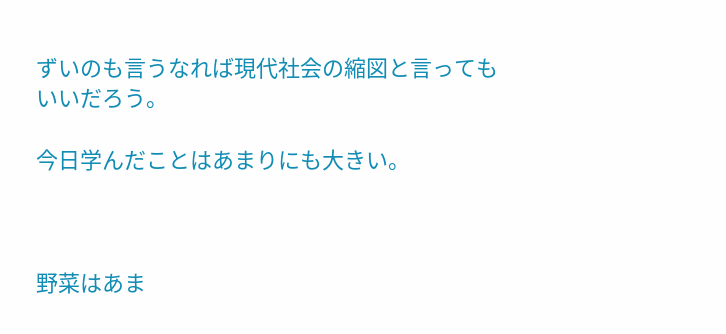ずいのも言うなれば現代社会の縮図と言ってもいいだろう。

今日学んだことはあまりにも大きい。



野菜はあま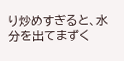り炒めすぎると、水分を出てまずく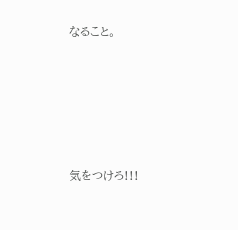なること。





気をつけろ!!!